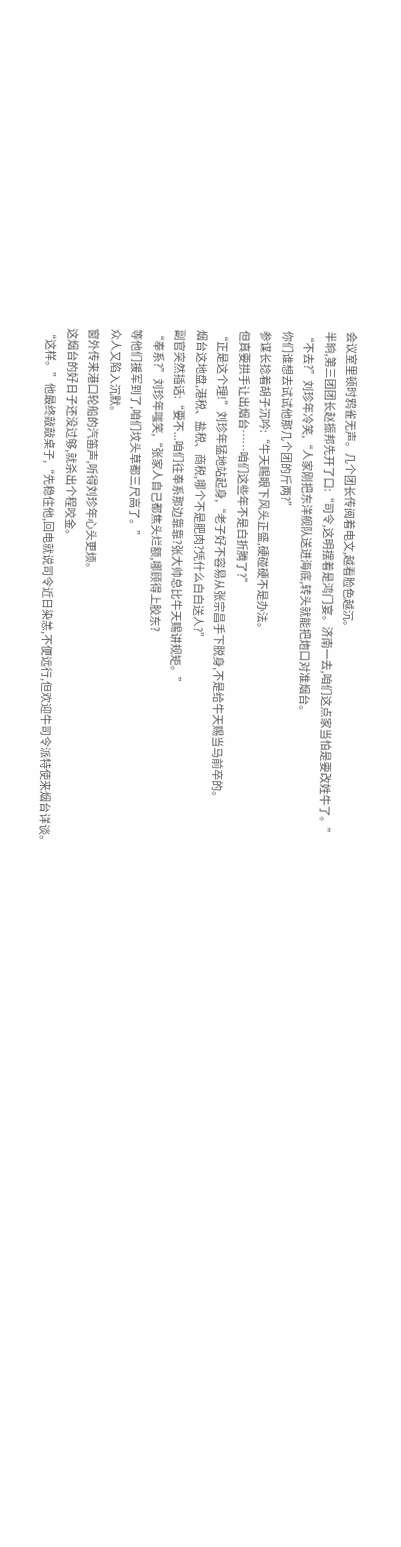会议室里顿时鸦雀无声。几个团长传阅着电文,越看脸色越沉。
半晌,第三团团长赵振邦先开了口:“司令,这明摆着是鸿门宴。济南一去,咱们这点家当怕是要改姓牛了。”
“不去?”刘珍年冷笑,“人家刚把东洋舰队送进海底,转头就能把炮口对准烟台。
你们谁想去试试他那几个团的斤两?”
参谋长捻着胡子沉吟:“牛天赐眼下风头正盛,硬碰硬不是办法。
但真要拱手让出烟台……咱们这些年不是白折腾了?”
“正是这个理!”刘珍年猛地站起身,“老子好不容易从张宗昌手下脱身,不是给牛天赐当马前卒的。
烟台这地盘,港税、盐税、商税,哪个不是肥肉?凭什么白白送人?”
副官突然插话:“要不...咱们往奉系那边靠靠?张大帅总比牛天赐讲规矩。”
“奉系?”刘珍年嗤笑,“张家人自己都焦头烂额,哪顾得上胶东?
等他们援军到了,咱们坟头草都三尺高了。”
众人又陷入沉默。
窗外传来港口轮船的汽笛声,听得刘珍年心头更烦。
这烟台的好日子还没过够,就杀出个程咬金。
“这样。”他最终敲敲桌子,“先稳住他,回电就说司令近日染恙,不便远行,但欢迎牛司令派特使来烟台详谈。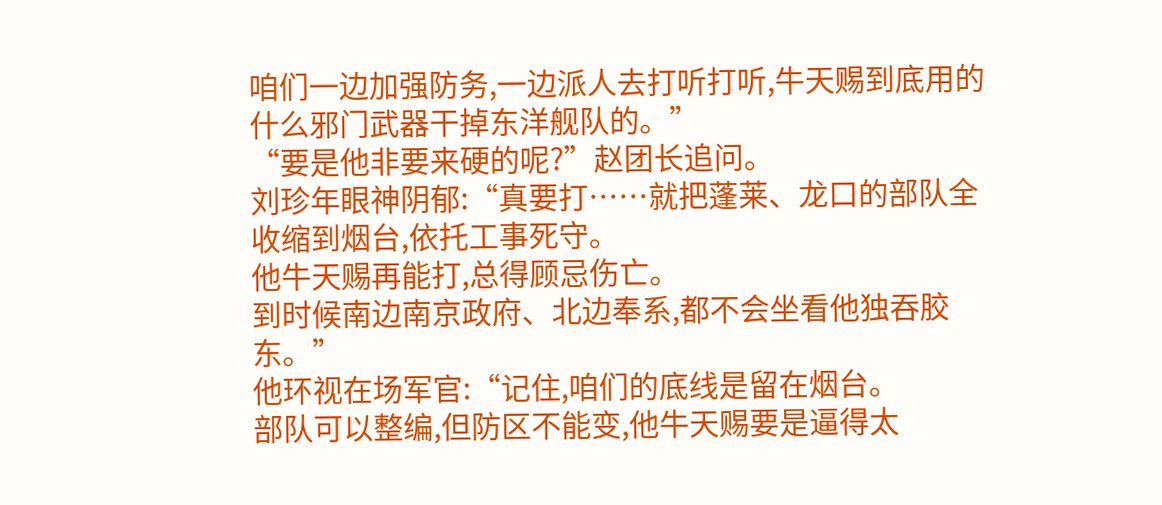咱们一边加强防务,一边派人去打听打听,牛天赐到底用的什么邪门武器干掉东洋舰队的。”
“要是他非要来硬的呢?”赵团长追问。
刘珍年眼神阴郁:“真要打……就把蓬莱、龙口的部队全收缩到烟台,依托工事死守。
他牛天赐再能打,总得顾忌伤亡。
到时候南边南京政府、北边奉系,都不会坐看他独吞胶东。”
他环视在场军官:“记住,咱们的底线是留在烟台。
部队可以整编,但防区不能变,他牛天赐要是逼得太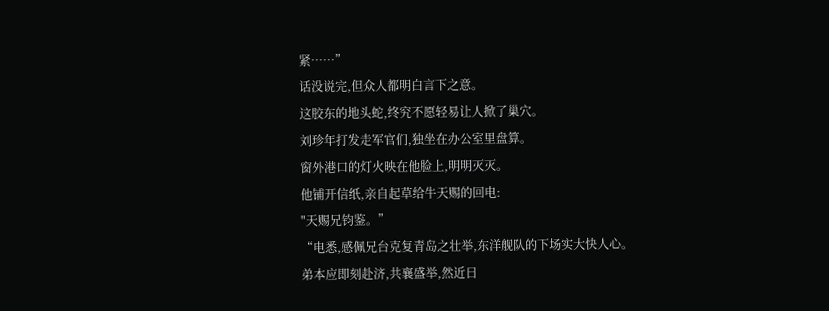紧……”
话没说完,但众人都明白言下之意。
这胶东的地头蛇,终究不愿轻易让人掀了巢穴。
刘珍年打发走军官们,独坐在办公室里盘算。
窗外港口的灯火映在他脸上,明明灭灭。
他铺开信纸,亲自起草给牛天赐的回电:
"天赐兄钧鉴。”
“电悉,感佩兄台克复青岛之壮举,东洋舰队的下场实大快人心。
弟本应即刻赴济,共襄盛举,然近日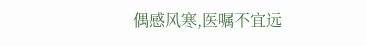偶感风寒,医嘱不宜远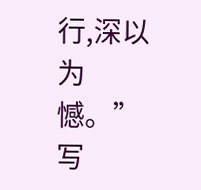行,深以为憾。”
写